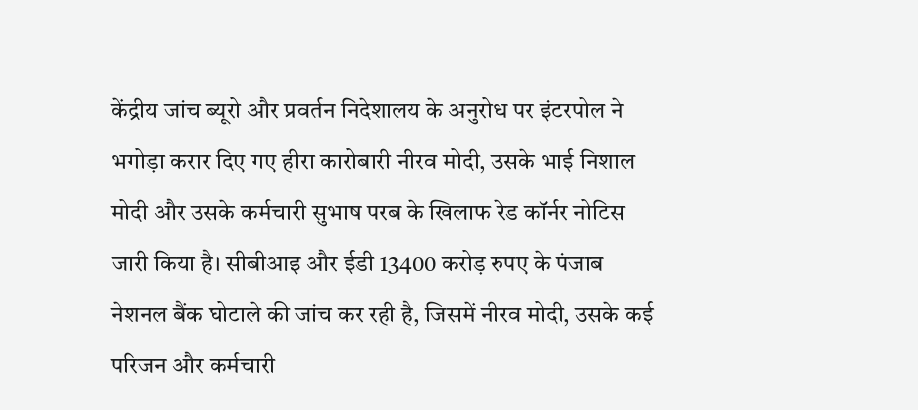केंद्रीय जांच ब्यूरो और प्रवर्तन निदेशालय के अनुरोध पर इंटरपोल ने भगोड़ा करार दिए गए हीरा कारोबारी नीरव मोदी, उसके भाई निशाल मोदी और उसके कर्मचारी सुभाष परब के खिलाफ रेड कॉर्नर नोटिस जारी किया है। सीबीआइ और ईडी 13400 करोड़ रुपए के पंजाब नेशनल बैंक घोटाले की जांच कर रही है, जिसमें नीरव मोदी, उसके कई परिजन और कर्मचारी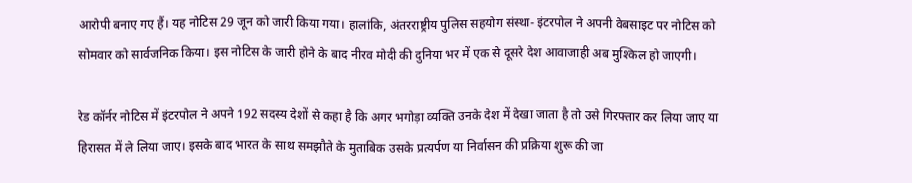आरोपी बनाए गए हैं। यह नोटिस 29 जून को जारी किया गया। हालांकि, अंतरराष्ट्रीय पुलिस सहयोग संस्था- इंटरपोल ने अपनी वेबसाइट पर नोटिस को सोमवार को सार्वजनिक किया। इस नोटिस के जारी होने के बाद नीरव मोदी की दुनिया भर में एक से दूसरे देश आवाजाही अब मुश्किल हो जाएगी।

रेड कॉर्नर नोटिस में इंटरपोल ने अपने 192 सदस्य देशों से कहा है कि अगर भगोड़ा व्यक्ति उनके देश में देखा जाता है तो उसे गिरफ्तार कर लिया जाए या हिरासत में ले लिया जाए। इसके बाद भारत के साथ समझौते के मुताबिक उसके प्रत्यर्पण या निर्वासन की प्रक्रिया शुरू की जा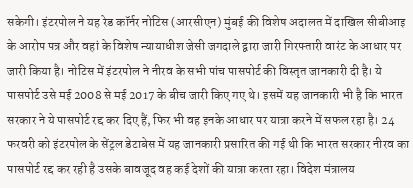सकेगी। इंटरपोल ने यह रेड कॉर्नर नोटिस (आरसीएन) मुंबई की विशेष अदालत में दाखिल सीबीआइ के आरोप पत्र और वहां के विशेष न्यायाधीश जेसी जगदाले द्वारा जारी गिरफ्तारी वारंट के आधार पर जारी किया है। नोटिस में इंटरपोल ने नीरव के सभी पांच पासपोर्ट की विस्तृत जानकारी दी है। ये पासपोर्ट उसे मई 2008 से मई 2017 के बीच जारी किए गए थे। इसमें यह जानकारी भी है कि भारत सरकार ने ये पासपोर्ट रद्द कर दिए हैं, फिर भी वह इनके आधार पर यात्रा करने में सफल रहा है। 24 फरवरी को इंटरपोल के सेंट्रल डेटाबेस में यह जानकारी प्रसारित की गई थी कि भारत सरकार नीरव का पासपोर्ट रद्द कर रही है उसके बावजूद वह कई देशों की यात्रा करता रहा। विदेश मंत्रालय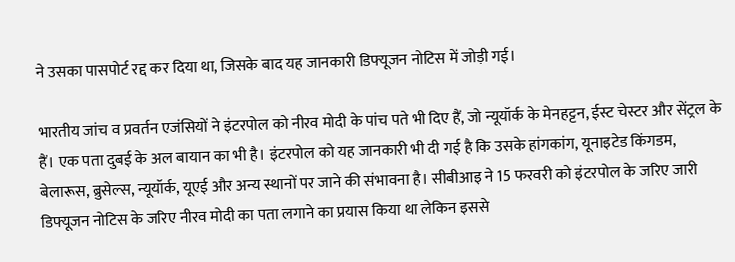ने उसका पासपोर्ट रद्द कर दिया था, जिसके बाद यह जानकारी डिफ्यूजन नोटिस में जोड़ी गई।

भारतीय जांच व प्रवर्तन एजंसियों ने इंटरपोल को नीरव मोदी के पांच पते भी दिए हैं, जो न्यूयॉर्क के मेनहट्टन, ईस्ट चेस्टर और सेंट्रल के हैं। एक पता दुबई के अल बायान का भी है। इंटरपोल को यह जानकारी भी दी गई है कि उसके हांगकांग, यूनाइटेड किंगडम, बेलारूस, ब्रुसेल्स, न्यूयॉर्क, यूएई और अन्य स्थानों पर जाने की संभावना है। सीबीआइ ने 15 फरवरी को इंटरपोल के जरिए जारी डिफ्यूजन नोटिस के जरिए नीरव मोदी का पता लगाने का प्रयास किया था लेकिन इससे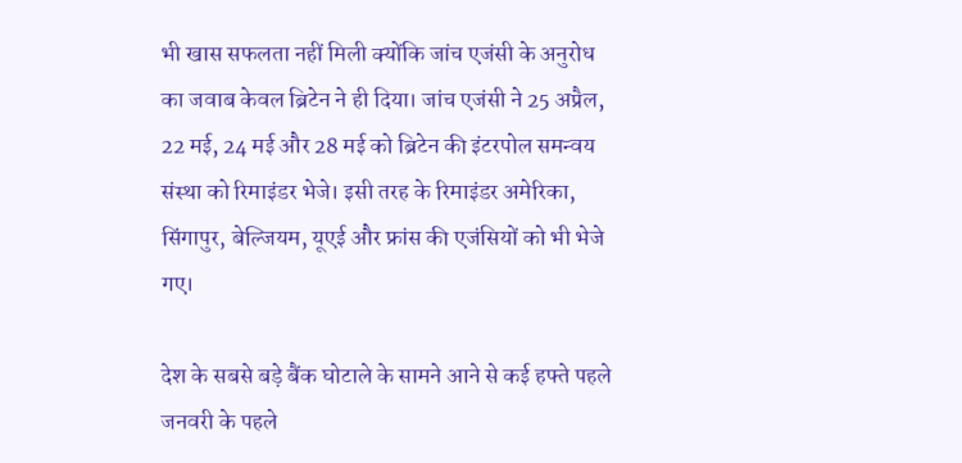भी खास सफलता नहीं मिली क्योंकि जांच एजंसी के अनुरोध का जवाब केवल ब्रिटेन ने ही दिया। जांच एजंसी ने 25 अप्रैल, 22 मई, 24 मई और 28 मई को ब्रिटेन की इंटरपोल समन्वय संस्था को रिमाइंडर भेजे। इसी तरह के रिमाइंडर अमेरिका, सिंगापुर, बेल्जियम, यूएई और फ्रांस की एजंसियों को भी भेजे गए।

देश के सबसे बड़े बैंक घोटाले के सामने आने से कई हफ्ते पहले जनवरी के पहले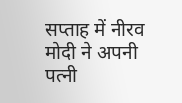सप्ताह में नीरव मोदी ने अपनी पत्नी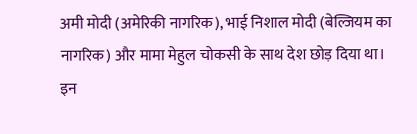अमी मोदी (अमेरिकी नागरिक), भाई निशाल मोदी (बेल्जियम का नागरिक) और मामा मेहुल चोकसी के साथ देश छोड़ दिया था। इन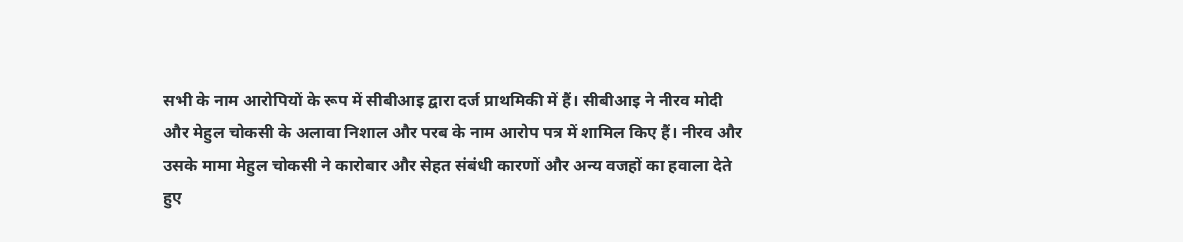सभी के नाम आरोपियों के रूप में सीबीआइ द्वारा दर्ज प्राथमिकी में हैं। सीबीआइ ने नीरव मोदी और मेहुल चोकसी के अलावा निशाल और परब के नाम आरोप पत्र में शामिल किए हैं। नीरव और उसके मामा मेहुल चोकसी ने कारोबार और सेहत संबंधी कारणों और अन्य वजहों का हवाला देते हुए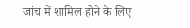जांच में शामिल होने के लिए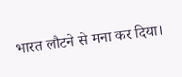भारत लौटने से मना कर दिया।